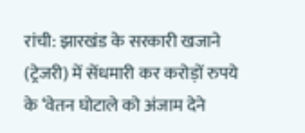रांची: झारखंड के सरकारी खजाने (ट्रेजरी) में सेंधमारी कर करोड़ों रुपये के ‘वेतन घोटाले को अंजाम देने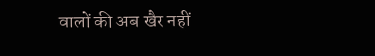वालों की अब खैर नहीं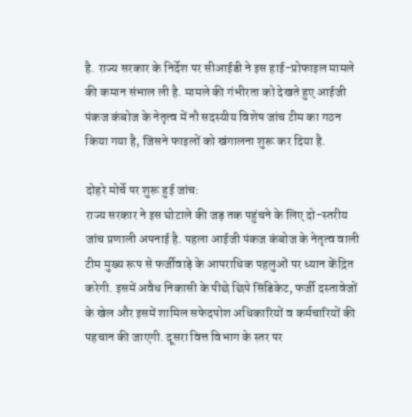है. राज्य सरकार के निर्देश पर सीआईडी ने इस हाई-प्रोफाइल मामले की कमान संभाल ली है. मामले की गंभीरता को देखते हुए आईजी पंकज कंबोज के नेतृत्व में नौ सदस्यीय विशेष जांच टीम का गठन किया गया है, जिसने फाइलों को खंगालना शुरू कर दिया है.

दोहरे मोर्चे पर शुरू हुई जांच:
राज्य सरकार ने इस घोटाले की जड़ तक पहुंचने के लिए दो-स्तरीय जांच प्रणाली अपनाई है. पहला आईजी पंकज कंबोज के नेतृत्व वाली टीम मुख्य रूप से फर्जीवाड़े के आपराधिक पहलुओं पर ध्यान केंद्रित करेगी. इसमें अवैध निकासी के पीछे छिपे सिंडिकेट, फर्जी दस्तावेजों के खेल और इसमें शामिल सफेदपोश अधिकारियों व कर्मचारियों की पहचान की जाएगी. दूसरा वित्त विभाग के स्तर पर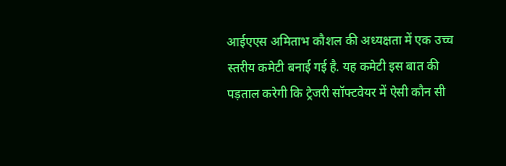आईएएस अमिताभ कौशल की अध्यक्षता में एक उच्च स्तरीय कमेटी बनाई गई है. यह कमेटी इस बात की पड़ताल करेगी कि ट्रेजरी सॉफ्टवेयर में ऐसी कौन सी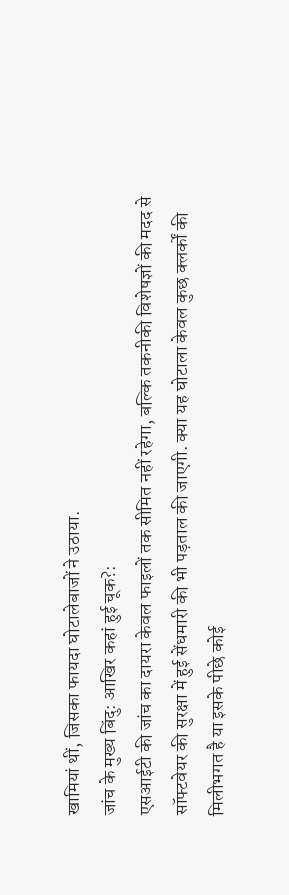खामियां थीं, जिसका फायदा घोटालेबाजों ने उठाया.
जांच के मुख्य बिंदु: आखिर कहां हुई चूक?:
एसआईटी की जांच का दायरा केवल फाइलों तक सीमित नहीं रहेगा, बल्कि तकनीकी विशेषज्ञों की मदद से सॉफ्टवेयर की सुरक्षा में हुई सेंधमारी की भी पड़ताल की जाएगी. क्या यह घोटाला केवल कुछ क्लर्कों की मिलीभगत है या इसके पीछे कोई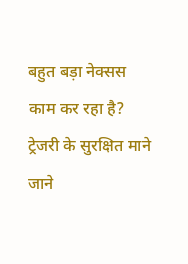बहुत बड़ा नेक्सस काम कर रहा है? ट्रेजरी के सुरक्षित माने जाने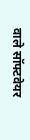वाले सॉफ्टवेयर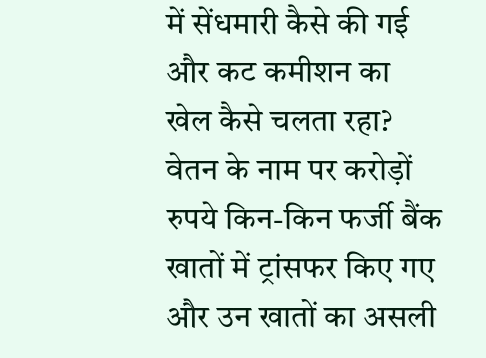में सेंधमारी कैसे की गई और कट कमीशन का खेल कैसे चलता रहा? वेतन के नाम पर करोड़ों रुपये किन-किन फर्जी बैंक खातों में ट्रांसफर किए गए और उन खातों का असली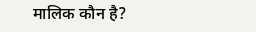मालिक कौन है?